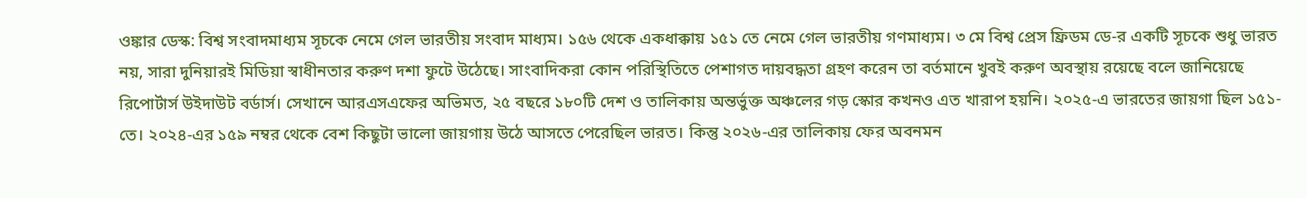ওঙ্কার ডেস্ক: বিশ্ব সংবাদমাধ্যম সূচকে নেমে গেল ভারতীয় সংবাদ মাধ্যম। ১৫৬ থেকে একধাক্কায় ১৫১ তে নেমে গেল ভারতীয় গণমাধ্যম। ৩ মে বিশ্ব প্রেস ফ্রিডম ডে-র একটি সূচকে শুধু ভারত নয়, সারা দুনিয়ারই মিডিয়া স্বাধীনতার করুণ দশা ফুটে উঠেছে। সাংবাদিকরা কোন পরিস্থিতিতে পেশাগত দায়বদ্ধতা গ্রহণ করেন তা বর্তমানে খুবই করুণ অবস্থায় রয়েছে বলে জানিয়েছে রিপোর্টার্স উইদাউট বর্ডার্স। সেখানে আরএসএফের অভিমত, ২৫ বছরে ১৮০টি দেশ ও তালিকায় অন্তর্ভুক্ত অঞ্চলের গড় স্কোর কখনও এত খারাপ হয়নি। ২০২৫-এ ভারতের জায়গা ছিল ১৫১-তে। ২০২৪-এর ১৫৯ নম্বর থেকে বেশ কিছুটা ভালো জায়গায় উঠে আসতে পেরেছিল ভারত। কিন্তু ২০২৬-এর তালিকায় ফের অবনমন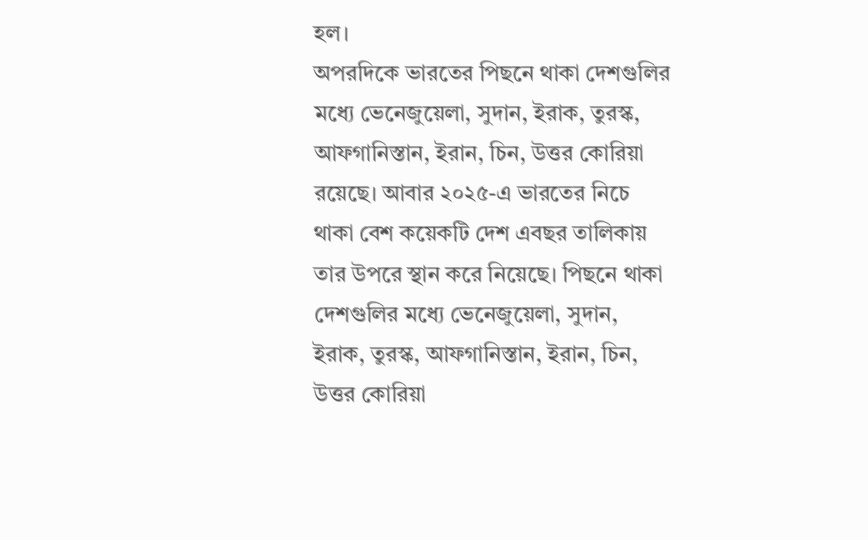হল।
অপরদিকে ভারতের পিছনে থাকা দেশগুলির মধ্যে ভেনেজুয়েলা, সুদান, ইরাক, তুরস্ক, আফগানিস্তান, ইরান, চিন, উত্তর কোরিয়া রয়েছে। আবার ২০২৫-এ ভারতের নিচে থাকা বেশ কয়েকটি দেশ এবছর তালিকায় তার উপরে স্থান করে নিয়েছে। পিছনে থাকা দেশগুলির মধ্যে ভেনেজুয়েলা, সুদান, ইরাক, তুরস্ক, আফগানিস্তান, ইরান, চিন, উত্তর কোরিয়া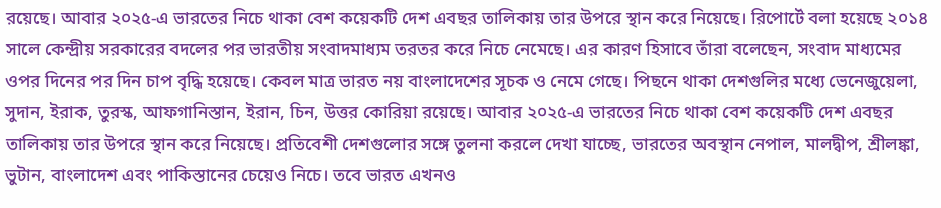রয়েছে। আবার ২০২৫-এ ভারতের নিচে থাকা বেশ কয়েকটি দেশ এবছর তালিকায় তার উপরে স্থান করে নিয়েছে। রিপোর্টে বলা হয়েছে ২০১৪ সালে কেন্দ্রীয় সরকারের বদলের পর ভারতীয় সংবাদমাধ্যম তরতর করে নিচে নেমেছে। এর কারণ হিসাবে তাঁরা বলেছেন, সংবাদ মাধ্যমের ওপর দিনের পর দিন চাপ বৃদ্ধি হয়েছে। কেবল মাত্র ভারত নয় বাংলাদেশের সূচক ও নেমে গেছে। পিছনে থাকা দেশগুলির মধ্যে ভেনেজুয়েলা, সুদান, ইরাক, তুরস্ক, আফগানিস্তান, ইরান, চিন, উত্তর কোরিয়া রয়েছে। আবার ২০২৫-এ ভারতের নিচে থাকা বেশ কয়েকটি দেশ এবছর তালিকায় তার উপরে স্থান করে নিয়েছে। প্রতিবেশী দেশগুলোর সঙ্গে তুলনা করলে দেখা যাচ্ছে, ভারতের অবস্থান নেপাল, মালদ্বীপ, শ্রীলঙ্কা, ভুটান, বাংলাদেশ এবং পাকিস্তানের চেয়েও নিচে। তবে ভারত এখনও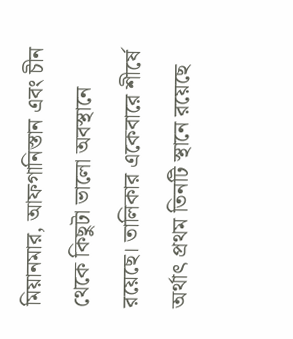মিয়ানমার, আফগানিস্তান এবং চীন থেকে কিছুটা ভালো অবস্থানে রয়েছে। তালিকার একেবারে শীর্ষে অর্থাৎ প্রথম তিনটি স্থানে রয়েছে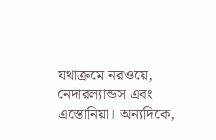যথাক্রমে নরওয়ে, নেদারল্যান্ডস এবং এস্তোনিয়া। অন্যদিকে,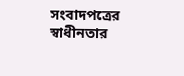সংবাদপত্রের স্বাধীনতার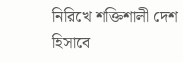নিরিখে শক্তিশালী দেশ
হিসাবে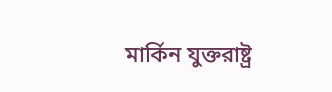মার্কিন যুক্তরাষ্ট্র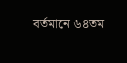বর্তমানে ৬৪তম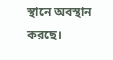স্থানে অবস্থান করছে।